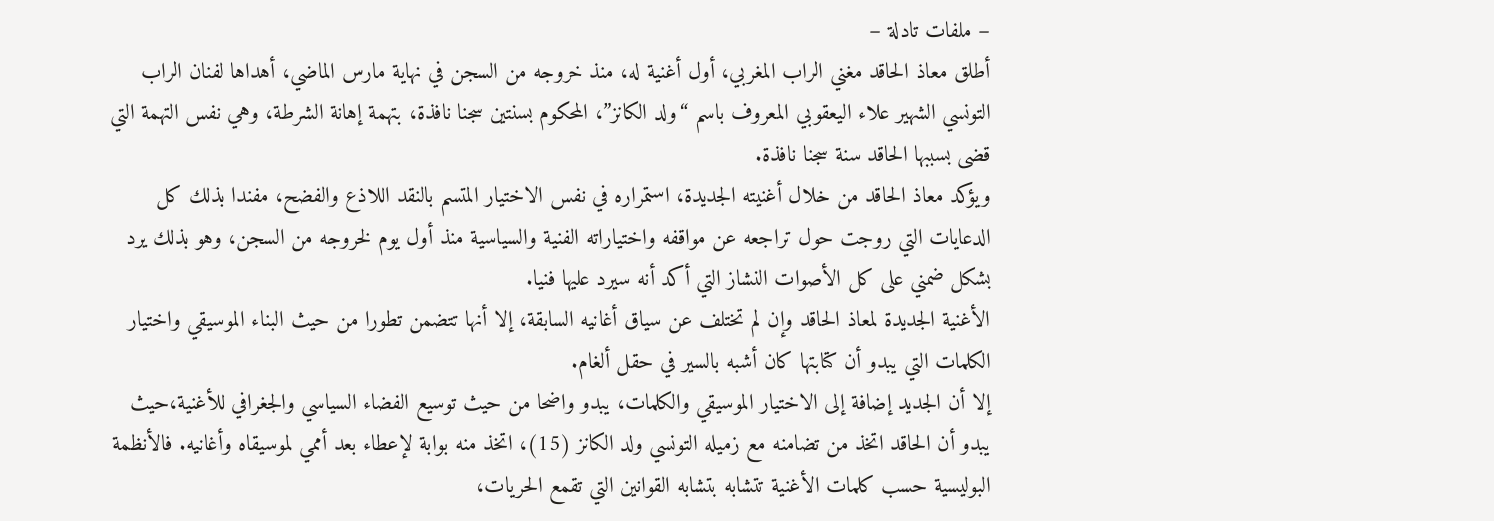– ملفات تادلة –
أطلق معاذ الحاقد مغني الراب المغربي، أول أغنية له، منذ خروجه من السجن في نهاية مارس الماضي، أهداها لفنان الراب التونسي الشهير علاء اليعقوبي المعروف باسم “ولد الكانز”، المحكوم بسنتين سجنا نافذة، بتهمة إهانة الشرطة، وهي نفس التهمة التي قضى بسببها الحاقد سنة سجنا نافذة.
ويؤكد معاذ الحاقد من خلال أغنيته الجديدة، استمراره في نفس الاختيار المتسم بالنقد اللاذع والفضح، مفندا بذلك كل الدعايات التي روجت حول تراجعه عن مواقفه واختياراته الفنية والسياسية منذ أول يوم لخروجه من السجن، وهو بذلك يرد بشكل ضمني على كل الأصوات النشاز التي أكد أنه سيرد عليها فنيا.
الأغنية الجديدة لمعاذ الحاقد وإن لم تختلف عن سياق أغانيه السابقة، إلا أنها تتضمن تطورا من حيث البناء الموسيقي واختيار الكلمات التي يبدو أن كتابتها كان أشبه بالسير في حقل ألغام.
إلا أن الجديد إضافة إلى الاختيار الموسيقي والكلمات، يبدو واضحا من حيث توسيع الفضاء السياسي والجغرافي للأغنية،حيث يبدو أن الحاقد اتخذ من تضامنه مع زميله التونسي ولد الكانز (15)، اتخذ منه بوابة لإعطاء بعد أممي لموسيقاه وأغانيه. فالأنظمة البوليسية حسب كلمات الأغنية تتشابه بتشابه القوانين التي تقمع الحريات،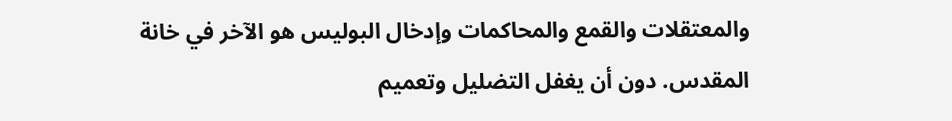والمعتقلات والقمع والمحاكمات وإدخال البوليس هو الآخر في خانة المقدس. دون أن يغفل التضليل وتعميم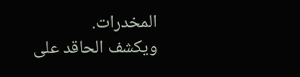المخدرات.
ويكشف الحاقد على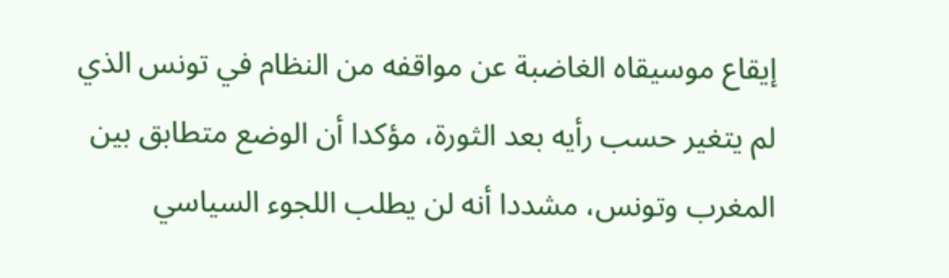إيقاع موسيقاه الغاضبة عن مواقفه من النظام في تونس الذي لم يتغير حسب رأيه بعد الثورة، مؤكدا أن الوضع متطابق بين المغرب وتونس، مشددا أنه لن يطلب اللجوء السياسي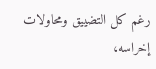رغم كل التضييق ومحاولات إخراسه،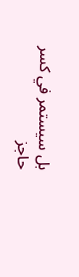بل سيستمر في كسر حاجز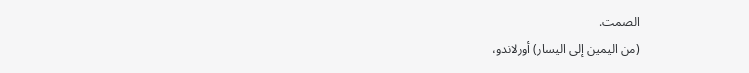الصمت.
(من اليمين إلى اليسار) أورلاندو،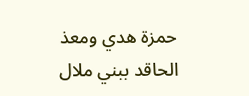حمزة هدي ومعذ الحاقد ببني ملال